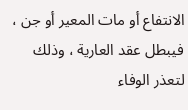الانتفاع أو مات المعير أو جن ، فيبطل عقد العارية ، وذلك لتعذر الوفاء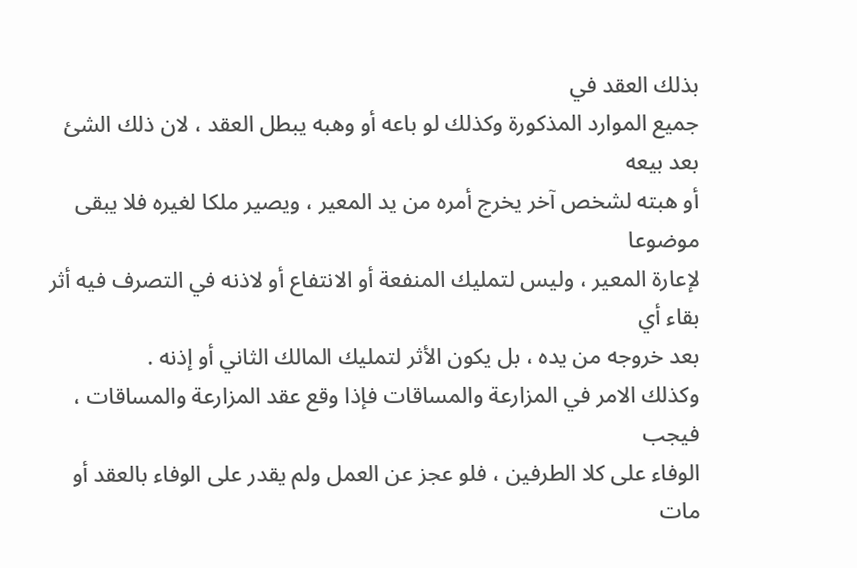بذلك العقد في
جميع الموارد المذكورة وكذلك لو باعه أو وهبه يبطل العقد ، لان ذلك الشئ بعد بيعه
أو هبته لشخص آخر يخرج أمره من يد المعير ، ويصير ملكا لغيره فلا يبقى موضوعا
لإعارة المعير ، وليس لتمليك المنفعة أو الانتفاع أو لاذنه في التصرف فيه أثر بقاء أي
بعد خروجه من يده ، بل يكون الأثر لتمليك المالك الثاني أو إذنه .
وكذلك الامر في المزارعة والمساقات فإذا وقع عقد المزارعة والمساقات ، فيجب
الوفاء على كلا الطرفين ، فلو عجز عن العمل ولم يقدر على الوفاء بالعقد أو مات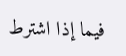فيما إذا اشترط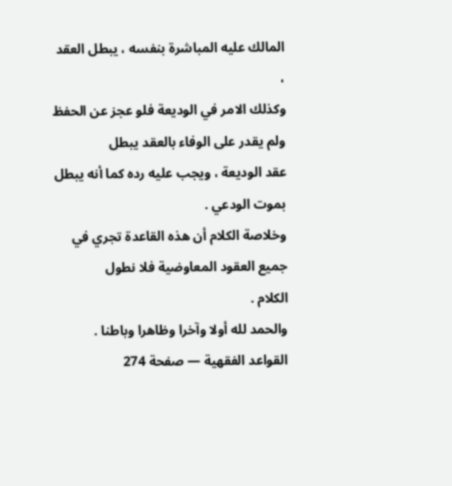المالك عليه المباشرة بنفسه ، يبطل العقد ،
وكذلك الامر في الوديعة فلو عجز عن الحفظ ولم يقدر على الوفاء بالعقد يبطل
عقد الوديعة ، ويجب عليه رده كما أنه يبطل بموت الودعي .
وخلاصة الكلام أن هذه القاعدة تجري في جميع العقود المعاوضية فلا نطول
الكلام .
والحمد لله أولا وآخرا وظاهرا وباطنا .
القواعد الفقهية — صفحة 274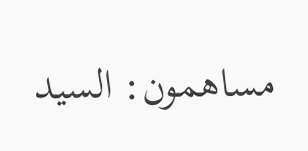مساهمون: السيد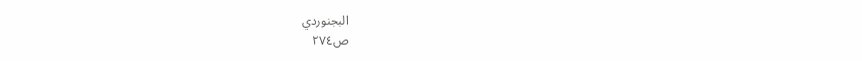البجنوردي
ص٢٧٤